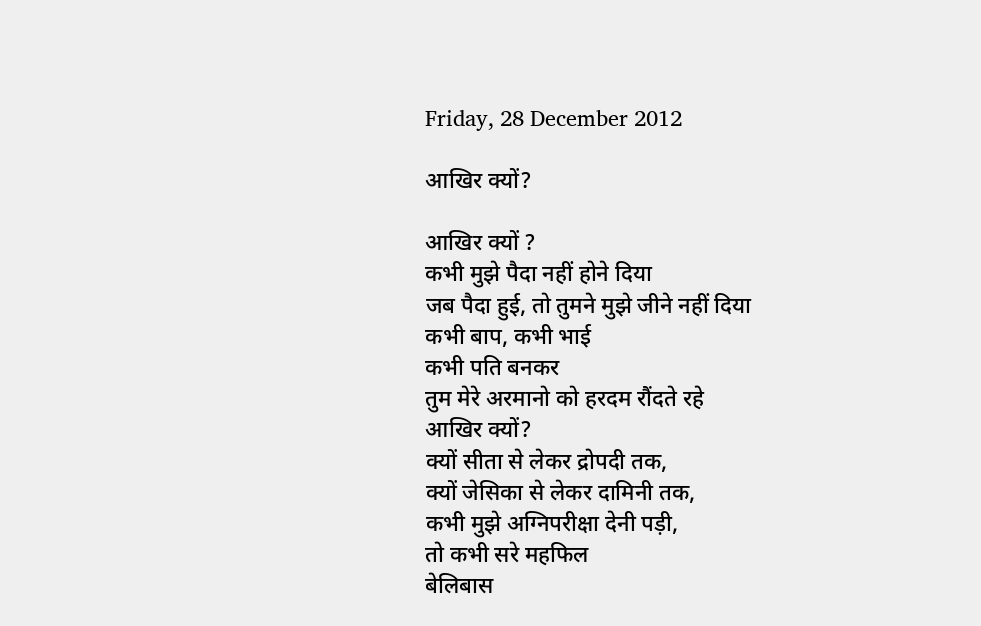Friday, 28 December 2012

आखिर क्यों?

आखिर क्यों ?
कभी मुझे पैदा नहीं होने दिया
जब पैदा हुई, तो तुमने मुझे जीने नहीं दिया
कभी बाप, कभी भाई
कभी पति बनकर
तुम मेरे अरमानो को हरदम रौंदते रहे
आखिर क्यों?
क्यों सीता से लेकर द्रोपदी तक,
क्यों जेसिका से लेकर दामिनी तक,
कभी मुझे अग्निपरीक्षा देनी पड़ी,
तो कभी सरे महफिल
बेलिबास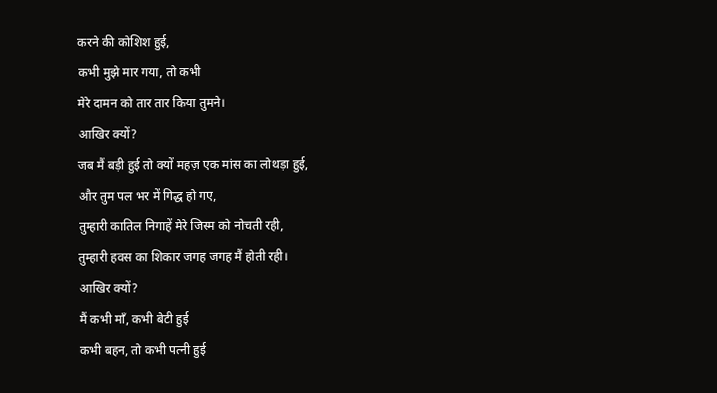करने की कोशिश हुई,
कभी मुझे मार गया, तो कभी
मेरे दामन को तार तार किया तुमने।
आखिर क्यों?
जब मैं बड़ी हुई तो क्यों महज़ एक मांस का लोथड़ा हुई,
और तुम पल भर में गिद्ध हो गए,
तुम्हारी कातिल निगाहें मेरे जिस्म को नोचती रही,
तुम्हारी हवस का शिकार जगह जगह मैं होती रही।
आखिर क्यों?
मैं कभी माँ, कभी बेटी हुई
कभी बहन, तो कभी पत्नी हुई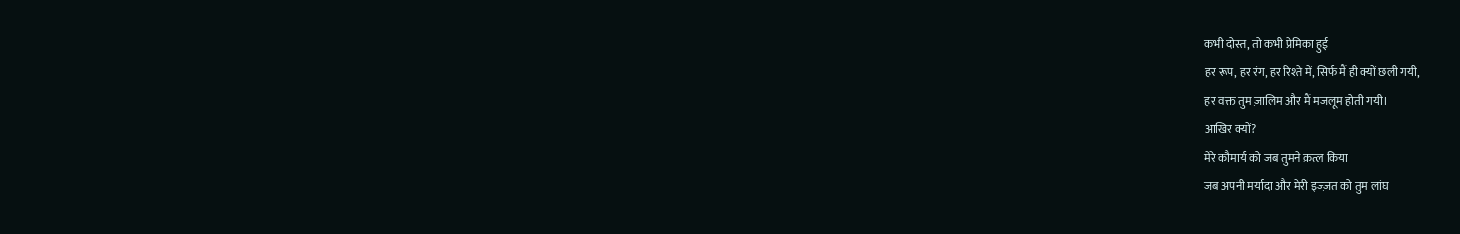कभी दोस्त, तो कभी प्रेमिका हुई
हर रूप, हर रंग, हर रिश्ते में, सिर्फ मैं ही क्यों छली गयी,
हर वक्त तुम ज़ालिम और मैं मजलूम होती गयी।
आखिर क्यों?
मेरे कौमार्य को जब तुमने क़त्ल किया
जब अपनी मर्यादा और मेरी इज्ज़त को तुम लांघ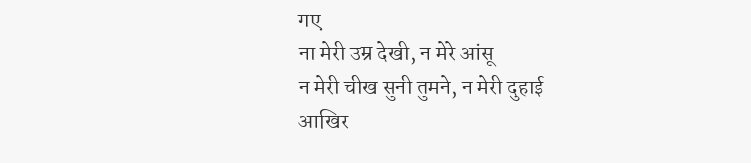गए
ना मेरी उम्र देखी, न मेरे आंसू
न मेरी चीख सुनी तुमने, न मेरी दुहाई
आखिर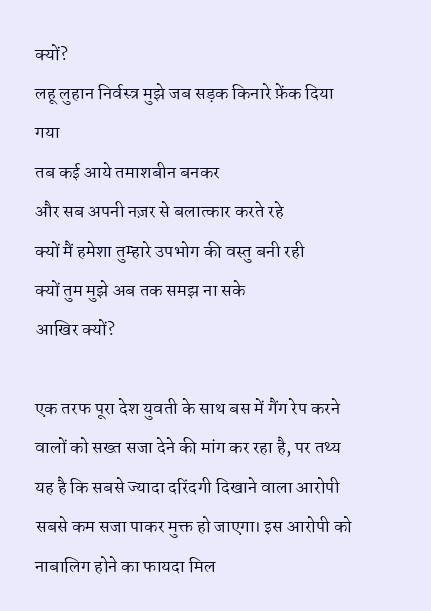क्यों?
लहू लुहान निर्वस्त्र मुझे जब सड़क किनारे फ़ेंक दिया गया
तब कई आये तमाशबीन बनकर
और सब अपनी नज़र से बलात्कार करते रहे
क्यों मैं हमेशा तुम्हारे उपभोग की वस्तु बनी रही
क्यों तुम मुझे अब तक समझ ना सके
आखिर क्यों?

एक तरफ पूरा देश युवती के साथ बस में गैंग रेप करने वालों को सख्त सजा देने की मांग कर रहा है, पर तथ्य यह है कि सबसे ज्यादा दरिंदगी दिखाने वाला आरोपी सबसे कम सजा पाकर मुक्त हो जाएगा। इस आरोपी को नाबालिग होने का फायदा मिल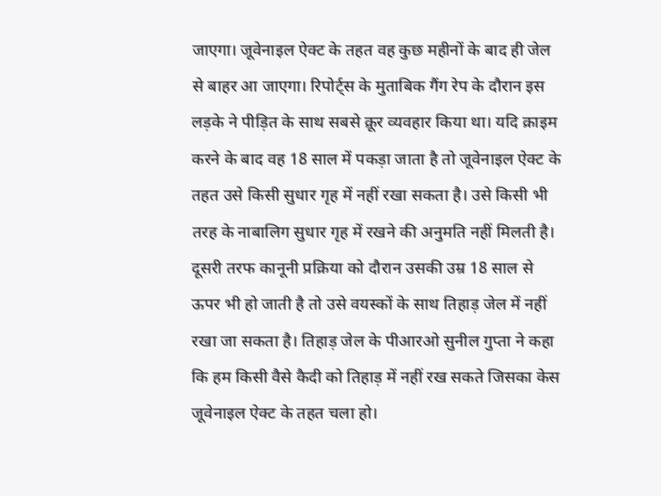जाएगा। जूवेनाइल ऐक्ट के तहत वह कुछ महीनों के बाद ही जेल से बाहर आ जाएगा। रिपोर्ट्स के मुताबिक गैंग रेप के दौरान इस लड़के ने पीड़ित के साथ सबसे क्रूर व्यवहार किया था। यदि क्राइम करने के बाद वह 18 साल में पकड़ा जाता है तो जूवेनाइल ऐक्ट के तहत उसे किसी सुधार गृह में नहीं रखा सकता है। उसे किसी भी तरह के नाबालिग सुधार गृह में रखने की अनुमति नहीं मिलती है। दूसरी तरफ कानूनी प्रक्रिया को दौरान उसकी उम्र 18 साल से ऊपर भी हो जाती है तो उसे वयस्कों के साथ तिहाड़ जेल में नहीं रखा जा सकता है। तिहाड़ जेल के पीआरओ सुनील गुप्ता ने कहा कि हम किसी वैसे कैदी को तिहाड़ में नहीं रख सकते जिसका केस जूवेनाइल ऐक्ट के तहत चला हो।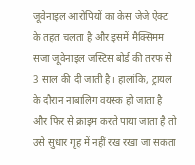जूवेनाइल आरोपियों का केस जेजे ऐक्ट के तहत चलता है और इसमें मैक्सिमम सजा जूवेनाइल जस्टिस बोर्ड की तरफ से 3 साल की दी जाती है। हालांकि, ट्रायल के दौरान नाबालिग वयस्क हो जाता है और फिर से क्राइम करते पाया जाता है तो उसे सुधार गृह में नहीं रख रखा जा सकता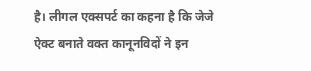है। लीगल एक्सपर्ट का कहना है कि जेजे ऐक्ट बनाते वक्त कानूनविदों ने इन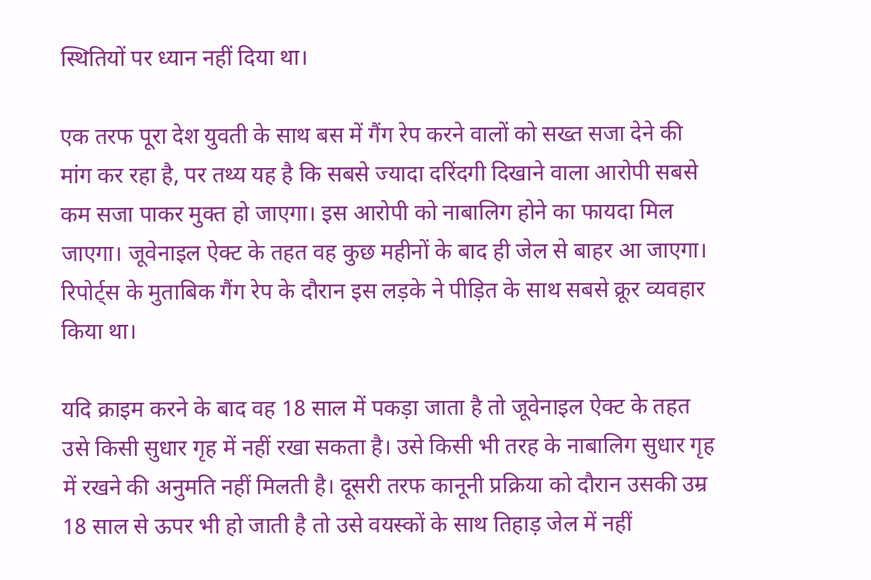स्थितियों पर ध्यान नहीं दिया था।

एक तरफ पूरा देश युवती के साथ बस में गैंग रेप करने वालों को सख्त सजा देने की मांग कर रहा है, पर तथ्य यह है कि सबसे ज्यादा दरिंदगी दिखाने वाला आरोपी सबसे कम सजा पाकर मुक्त हो जाएगा। इस आरोपी को नाबालिग होने का फायदा मिल जाएगा। जूवेनाइल ऐक्ट के तहत वह कुछ महीनों के बाद ही जेल से बाहर आ जाएगा। रिपोर्ट्स के मुताबिक गैंग रेप के दौरान इस लड़के ने पीड़ित के साथ सबसे क्रूर व्यवहार किया था।

यदि क्राइम करने के बाद वह 18 साल में पकड़ा जाता है तो जूवेनाइल ऐक्ट के तहत उसे किसी सुधार गृह में नहीं रखा सकता है। उसे किसी भी तरह के नाबालिग सुधार गृह में रखने की अनुमति नहीं मिलती है। दूसरी तरफ कानूनी प्रक्रिया को दौरान उसकी उम्र 18 साल से ऊपर भी हो जाती है तो उसे वयस्कों के साथ तिहाड़ जेल में नहीं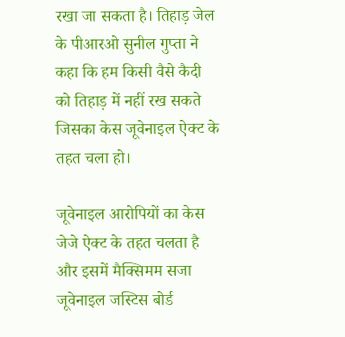रखा जा सकता है। तिहाड़ जेल के पीआरओ सुनील गुप्ता ने कहा कि हम किसी वैसे कैदी को तिहाड़ में नहीं रख सकते जिसका केस जूवेनाइल ऐक्ट के तहत चला हो।

जूवेनाइल आरोपियों का केस जेजे ऐक्ट के तहत चलता है और इसमें मैक्सिमम सजा जूवेनाइल जस्टिस बोर्ड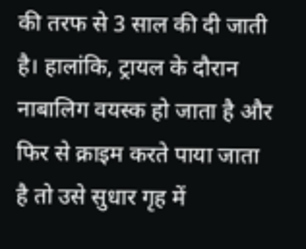की तरफ से 3 साल की दी जाती है। हालांकि, ट्रायल के दौरान नाबालिग वयस्क हो जाता है और फिर से क्राइम करते पाया जाता है तो उसे सुधार गृह में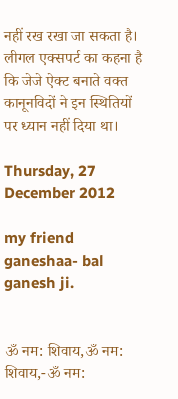नहीं रख रखा जा सकता है। लीगल एक्सपर्ट का कहना है कि जेजे ऐक्ट बनाते वक्त कानूनविदों ने इन स्थितियों पर ध्यान नहीं दिया था।

Thursday, 27 December 2012

my friend ganeshaa- bal ganesh ji.


ॐ नम: शिवाय,ॐ नम: शिवाय,-ॐ नम: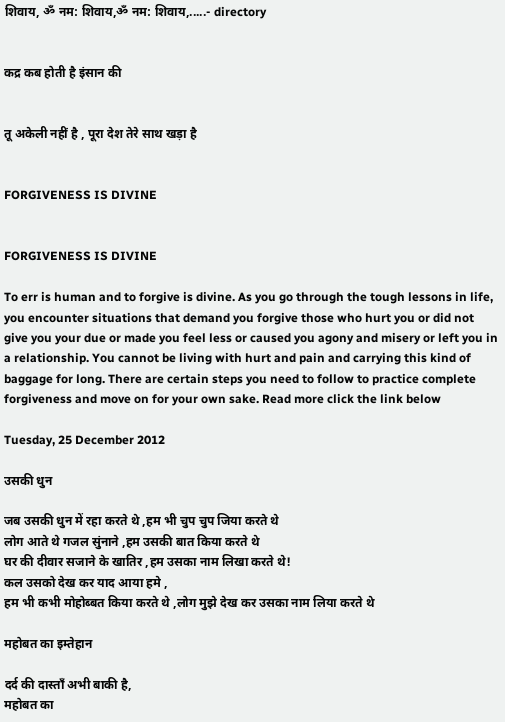शिवाय, ॐ नम: शिवाय,ॐ नम: शिवाय,.....- directory


कद्र कब होती है इंसान की


तू अकेली नहीं है , पूरा देश तेरे साथ खड़ा है


FORGIVENESS IS DIVINE


FORGIVENESS IS DIVINE

To err is human and to forgive is divine. As you go through the tough lessons in life, you encounter situations that demand you forgive those who hurt you or did not give you your due or made you feel less or caused you agony and misery or left you in a relationship. You cannot be living with hurt and pain and carrying this kind of baggage for long. There are certain steps you need to follow to practice complete forgiveness and move on for your own sake. Read more click the link below

Tuesday, 25 December 2012

उसकी धुन

जब उसकी धुन में रहा करते थे ,हम भी चुप चुप जिया करते थे
लोग आते थे गजल सुंनाने ,हम उसकी बात किया करते थे
घर की दीवार सजाने के खातिर ,हम उसका नाम लिखा करते थे!
कल उसको देख कर याद आया हमे ,
हम भी कभी मोहोब्बत किया करते थे ,लोग मुझे देख कर उसका नाम लिया करते थे

महोबत का इम्तेहान

दर्द की दास्ताँ अभी बाकी है,
महोबत का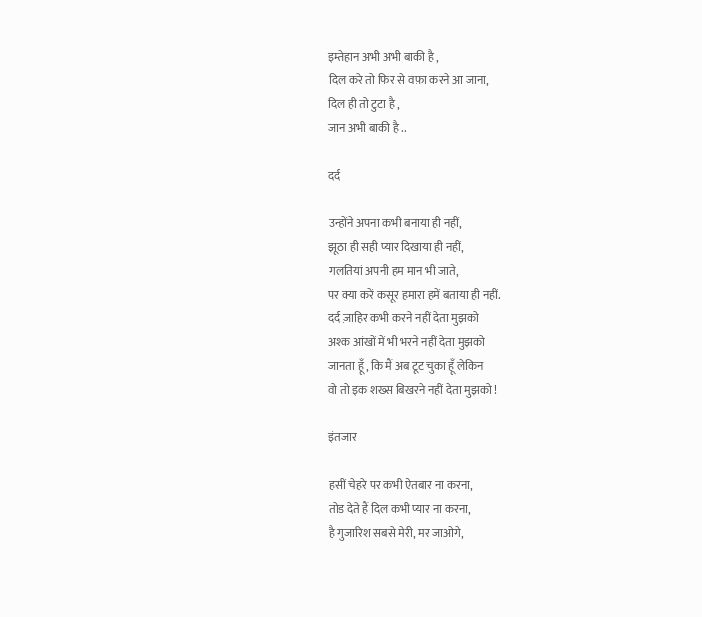इम्तेहान अभी अभी बाकी है ,
दिल करे तो फिर से वफ़ा करने आ जाना,
दिल ही तो टुटा है ,
जान अभी बाकी है ..

दर्द

उन्होंने अपना कभी बनाया ही नहीं,
झूठा ही सही प्यार दिखाया ही नहीं,
गलतियां अपनी हम मान भी जाते,
पर क्या करें कसूर हमारा हमें बताया ही नहीं.
दर्द ज़ाहिर कभी करने नहीं देता मुझको
अश्क आंखों में भी भरने नहीं देता मुझको
जानता हूँ , कि मैं अब टूट चुका हूँ लेकिन
वो तो इक शख्स बिखरने नहीं देता मुझको !

इंतजार

हसीं चेहरे पर कभी ऐतबार ना करना,
तोड देते हैं दिल कभी प्यार ना करना,
है गुजारिश सबसे मेरी, मर जाओगे,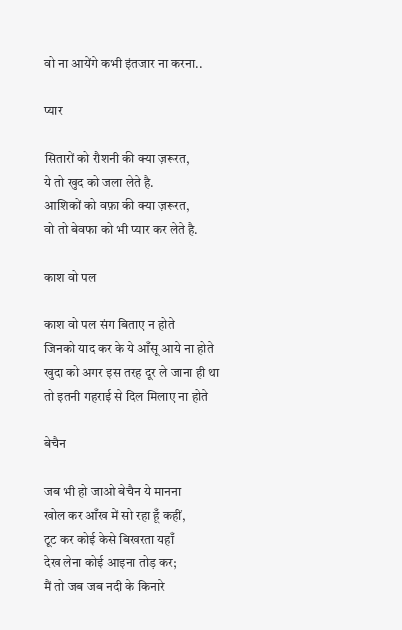वो ना आयेंगे कभी इंतजार ना करना..

प्यार

सितारों को रौशनी की क्या ज़रूरत,
ये तो खुद को जला लेते है.
आशिकों को वफ़ा की क्या ज़रूरत,
वो तो बेवफा को भी प्यार कर लेते है.

काश वो पल

काश वो पल संग बिताए न होते
जिनको याद कर के ये आँसू आये ना होते
खुदा को अगर इस तरह दूर ले जाना ही था
तो इतनी गहराई से दिल मिलाए ना होते

बेचैन

जब भी हो जाओ बेचैन ये मानना
खोल कर आँख में सो रहा हूँ कहीं,
टूट कर कोई केसे बिखरता यहाँ
देख लेना कोई आइना तोड़ कर;
मैं तो जब जब नदी के किनारे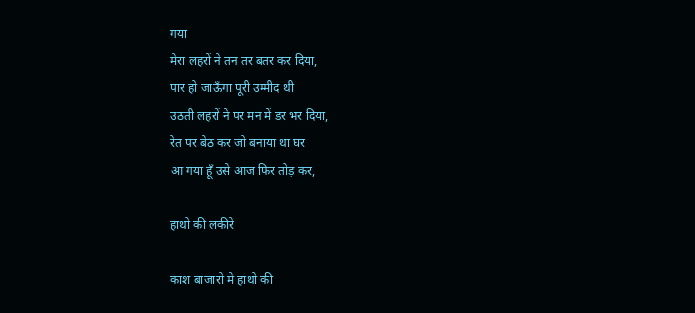गया
मेरा लहरों ने तन तर बतर कर दिया,
पार हो जाऊँगा पूरी उम्मीद थी
उठती लहरों ने पर मन में डर भर दिया,
रेत पर बेठ कर जो बनाया था घर
आ गया हूँ उसे आज फिर तोड़ कर,

हाथो की लकीरे

काश बाजारो मे हाथो की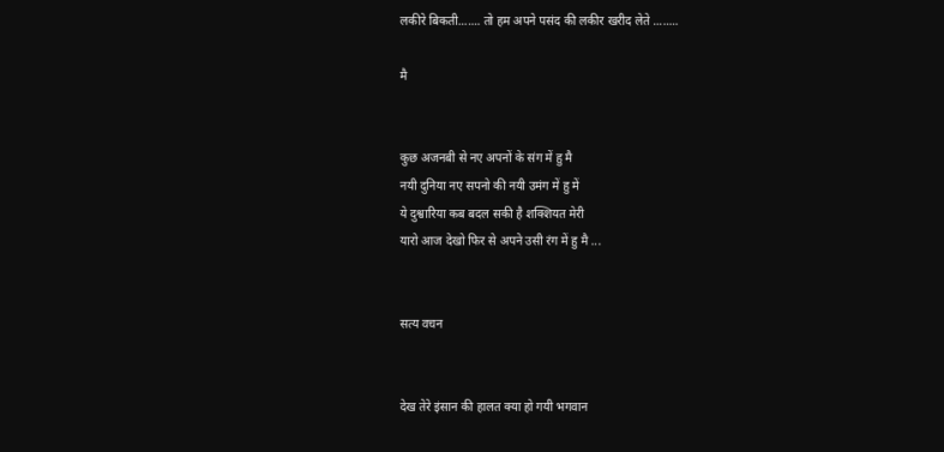लकीरे बिकती....... तो हम अपने पसंद की लकीर खरीद लेते ........

मै


कुछ अजनबी से नए अपनों के संग में हु मै
नयी दुनिया नए सपनो की नयी उमंग में हु में
ये दुश्वारिया कब बदल सकी है शक्शियत मेरी
यारो आज देखो फिर से अपने उसी रंग में हु मै ...


सत्य वचन


देख तेरे इंसान की हालत क्या हो गयी भगवान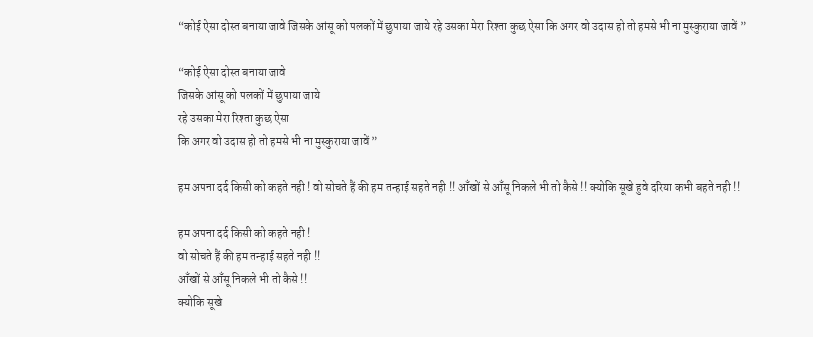“कोई ऐसा दोस्‍त बनाया जावे जिसके आंसू को पलकों में छुपाया जाये रहे उसका मेरा रिश्‍ता कुछ ऐसा कि अगर वो उदास हो तो हमसे भी ना मुस्‍कुराया जावें ”

“कोई ऐसा दोस्‍त बनाया जावे
जिसके आंसू को पलकों में छुपाया जाये
रहे उसका मेरा रिश्‍ता कुछ ऐसा
कि अगर वो उदास हो तो हमसे भी ना मुस्‍कुराया जावें ”

हम अपना दर्द किसी को कहते नही ! वो सोचते हैं की हम तन्हाई सहते नही !! आँखों से आँसू निकले भी तो कैसे !! क्योकि सूखे हुवे दरिया कभी बहते नही !!

हम अपना दर्द किसी को कहते नही !
वो सोचते हैं की हम तन्हाई सहते नही !!
आँखों से आँसू निकले भी तो कैसे !!
क्योकि सूखे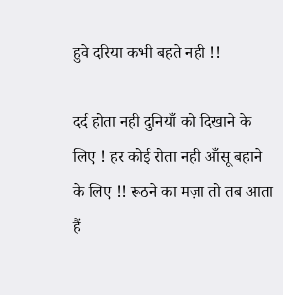हुवे दरिया कभी बहते नही !!

दर्द होता नही दुनियाँ को दिखाने के लिए ! हर कोई रोता नही आँसू बहाने के लिए !! रूठने का मज़ा तो तब आता हैं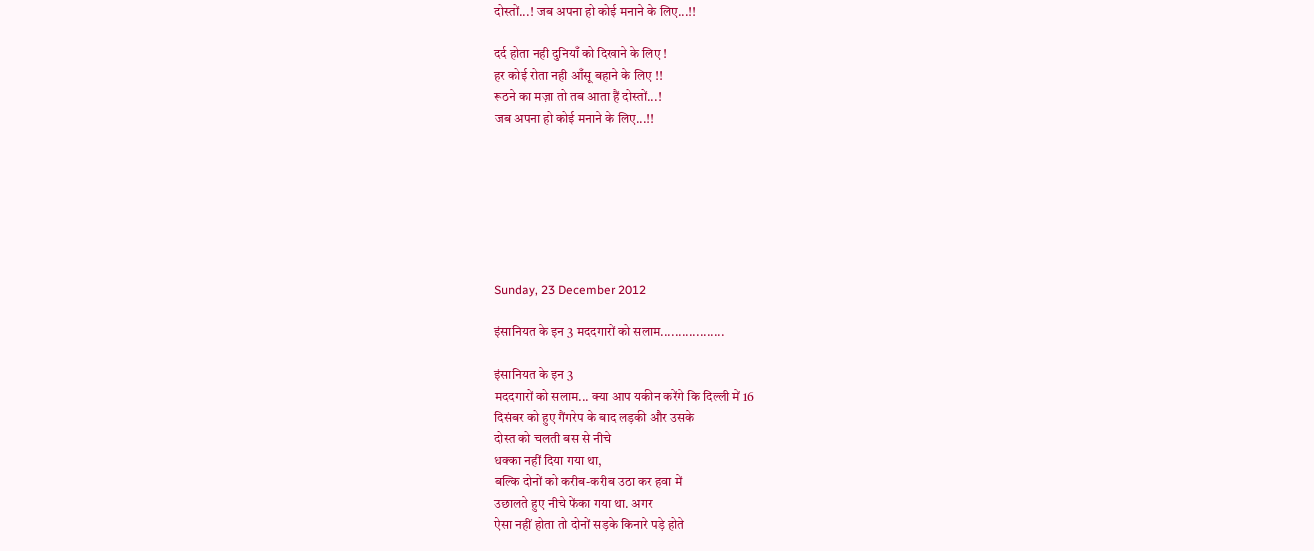दोस्तों...! जब अपना हो कोई मनाने के लिए...!!

दर्द होता नही दुनियाँ को दिखाने के लिए !
हर कोई रोता नही आँसू बहाने के लिए !!
रूठने का मज़ा तो तब आता हैं दोस्तों...!
जब अपना हो कोई मनाने के लिए...!!







Sunday, 23 December 2012

इंसानियत के इन 3 मददगारों को सलाम..................

इंसानियत के इन 3
मददगारों को सलाम... क्या आप यकीन करेंगे कि दिल्ली में 16
दिसंबर को हुए गैंगरेप के बाद लड़की और उसके
दोस्त को चलती बस से नीचे
धक्का नहीं दिया गया था,
बल्कि दोनों को करीब-करीब उठा कर हवा में
उछालते हुए नीचे फेंका गया था. अगर
ऐसा नहीं होता तो दोनों सड़के किनारे पड़े होते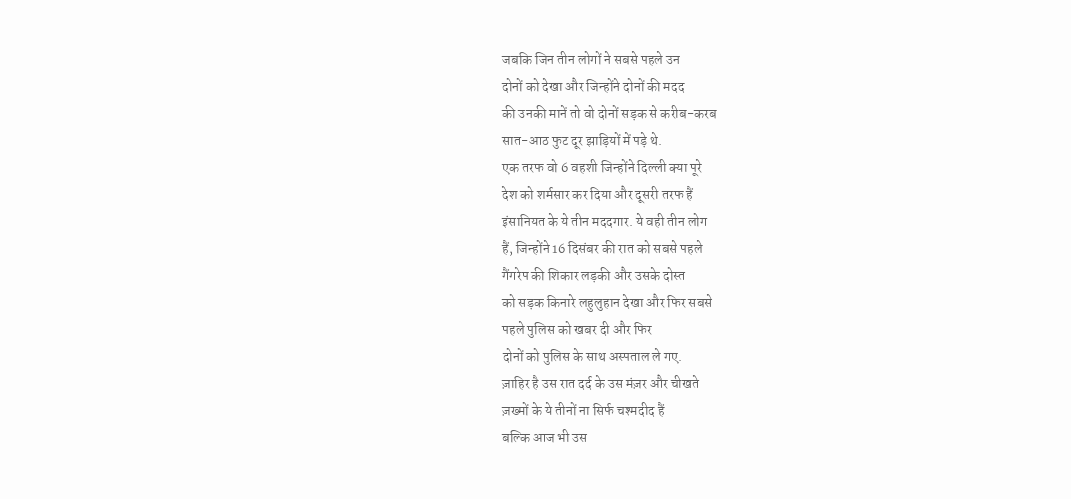जबकि जिन तीन लोगों ने सबसे पहले उन
दोनों को देखा और जिन्होंने दोनों की मदद
की उनकी मानें तो वो दोनों सड़क से करीब-करब
सात-आठ फुट दूर झाड़ियों में पड़े थे.
एक तरफ वो 6 वहशी जिन्होंने दिल्ली क्या पूरे
देश को शर्मसार कर दिया और दूसरी तरफ हैं
इंसानियत के ये तीन मददगार. ये वही तीन लोग
हैं, जिन्होंने 16 दिसंबर की रात को सबसे पहले
गैंगरेप की शिकार लड़की और उसके दोस्त
को सड़क किनारे लहुलुहान देखा और फिर सबसे
पहले पुलिस को खबर दी और फिर
दोनों को पुलिस के साथ अस्पताल ले गए.
ज़ाहिर है उस रात दर्द के उस मंज़र और चीखते
ज़ख्मों के ये तीनों ना सिर्फ चश्मदीद हैं
बल्कि आज भी उस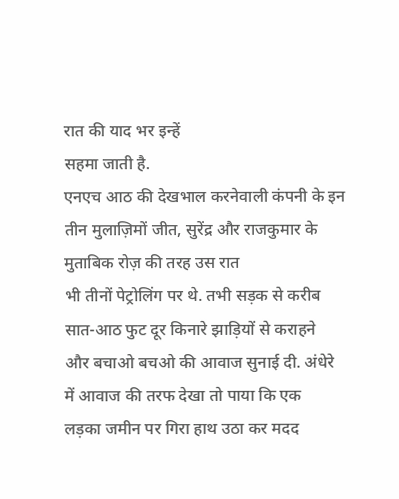रात की याद भर इन्हें
सहमा जाती है.
एनएच आठ की देखभाल करनेवाली कंपनी के इन
तीन मुलाज़िमों जीत, सुरेंद्र और राजकुमार के
मुताबिक रोज़ की तरह उस रात
भी तीनों पेट्रोलिंग पर थे. तभी सड़क से करीब
सात-आठ फुट दूर किनारे झाड़ियों से कराहने
और बचाओ बचओ की आवाज सुनाई दी. अंधेरे
में आवाज की तरफ देखा तो पाया कि एक
लड़का जमीन पर गिरा हाथ उठा कर मदद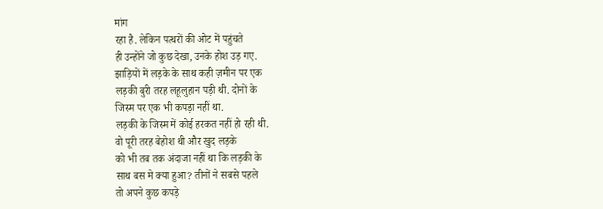मांग
रहा है. लेकिन पत्थरों की ओट में पहुंचते
ही उन्होंने जो कुछ देखा, उनके होश उड़ गए.
झाड़ियों में लड़के के साथ कही ज़मीन पर एक
लड़की बुरी तरह लहूलुहान पड़ी थी. दोनों के
जिस्म पर एक भी कपड़ा नहीं था.
लड़की के जिस्म में कोई हरकत नहीं हो रही थी.
वो पूरी तरह बेहोश थी और खुद लड़के
को भी तब तक अंदाजा नहीं था कि लड़की के
साथ बस मे क्या हुआ? तीनों ने सबसे पहले
तो अपने कुछ कपड़े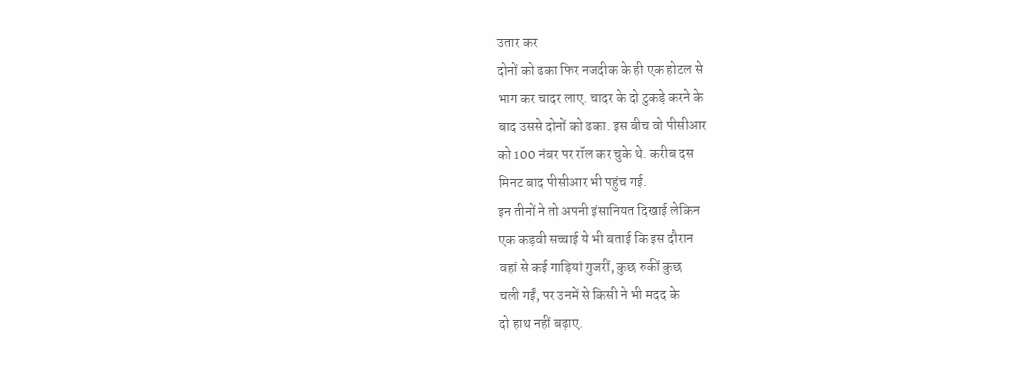उतार कर
दोनों को ढका फिर नजदीक के ही एक होटल से
भाग कर चादर लाए. चादर के दो टुकड़े करने के
बाद उससे दोनों को ढका. इस बीच वो पीसीआर
को 100 नंबर पर रॉल कर चुके थे. करीब दस
मिनट बाद पीसीआर भी पहुंच गई.
इन तीनों ने तो अपनी इंसानियत दिखाई लेकिन
एक कड़वी सच्चाई ये भी बताई कि इस दौरान
वहां से कई गाड़ियां गुजरीं, कुछ रुकीं कुछ
चली गईं, पर उनमें से किसी ने भी मदद के
दो हाथ नहीं बढ़ाए.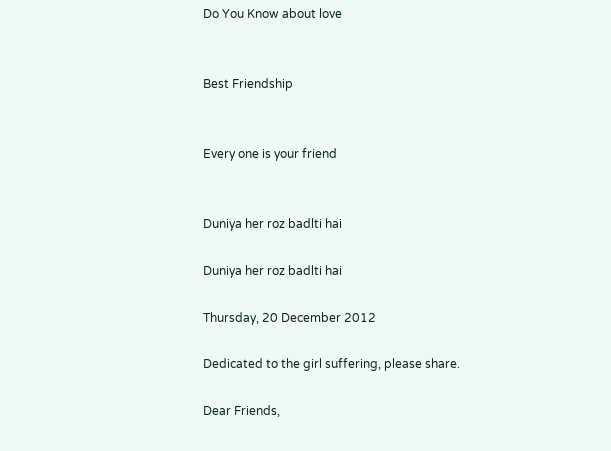Do You Know about love


Best Friendship


Every one is your friend


Duniya her roz badlti hai

Duniya her roz badlti hai

Thursday, 20 December 2012

Dedicated to the girl suffering, please share.

Dear Friends,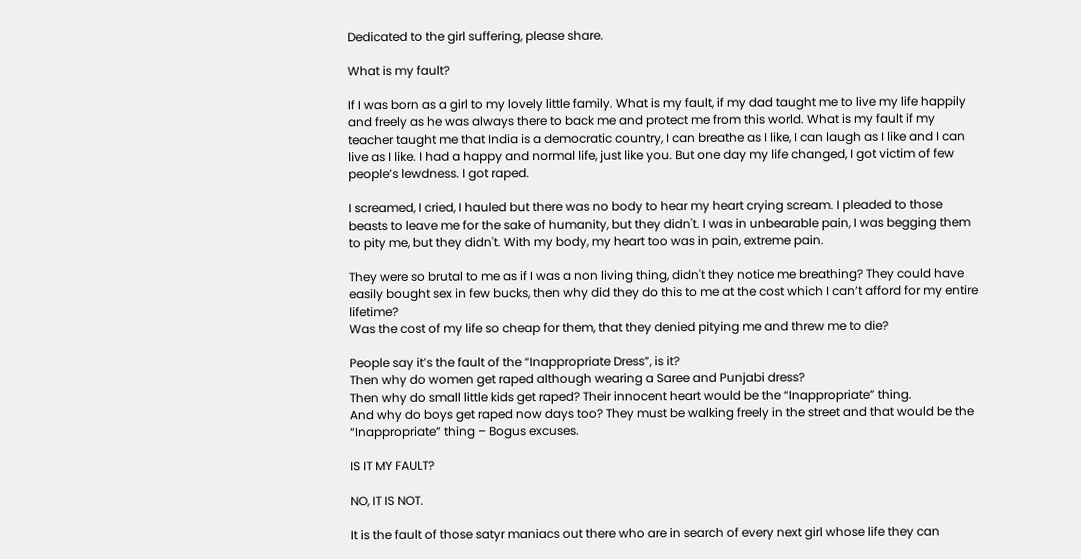Dedicated to the girl suffering, please share.

What is my fault?

If I was born as a girl to my lovely little family. What is my fault, if my dad taught me to live my life happily and freely as he was always there to back me and protect me from this world. What is my fault if my teacher taught me that India is a democratic country, I can breathe as I like, I can laugh as I like and I can live as I like. I had a happy and normal life, just like you. But one day my life changed, I got victim of few people’s lewdness. I got raped.

I screamed, I cried, I hauled but there was no body to hear my heart crying scream. I pleaded to those beasts to leave me for the sake of humanity, but they didn't. I was in unbearable pain, I was begging them to pity me, but they didn't. With my body, my heart too was in pain, extreme pain.

They were so brutal to me as if I was a non living thing, didn't they notice me breathing? They could have easily bought sex in few bucks, then why did they do this to me at the cost which I can’t afford for my entire lifetime?
Was the cost of my life so cheap for them, that they denied pitying me and threw me to die?

People say it’s the fault of the “Inappropriate Dress”, is it?
Then why do women get raped although wearing a Saree and Punjabi dress?
Then why do small little kids get raped? Their innocent heart would be the “Inappropriate” thing.
And why do boys get raped now days too? They must be walking freely in the street and that would be the “Inappropriate” thing – Bogus excuses.

IS IT MY FAULT?

NO, IT IS NOT.

It is the fault of those satyr maniacs out there who are in search of every next girl whose life they can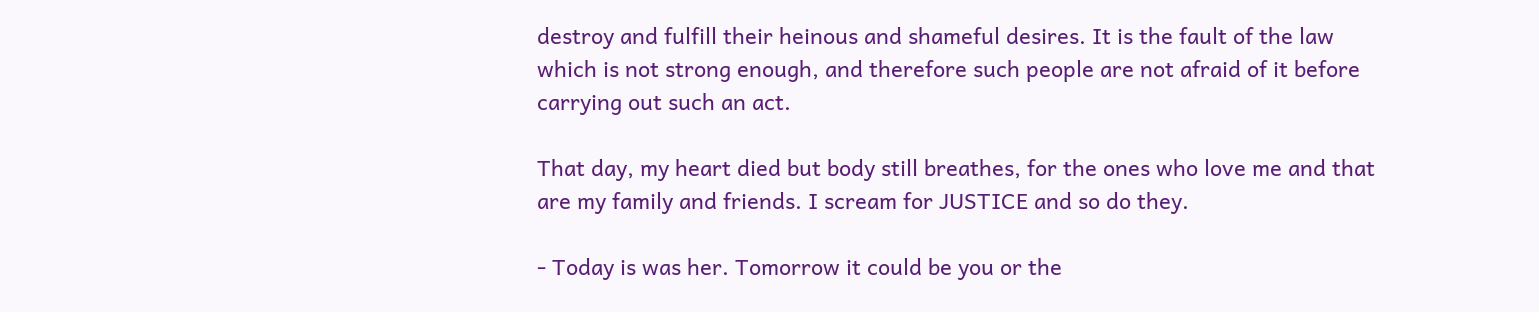destroy and fulfill their heinous and shameful desires. It is the fault of the law which is not strong enough, and therefore such people are not afraid of it before carrying out such an act.

That day, my heart died but body still breathes, for the ones who love me and that are my family and friends. I scream for JUSTICE and so do they.

- Today is was her. Tomorrow it could be you or the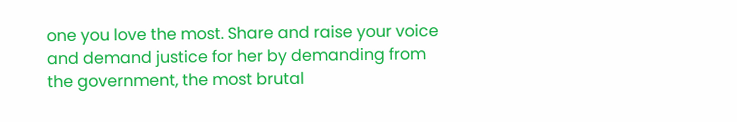one you love the most. Share and raise your voice and demand justice for her by demanding from the government, the most brutal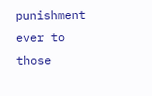punishment ever to those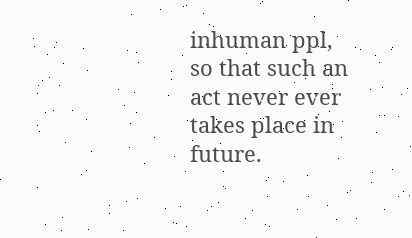inhuman ppl, so that such an act never ever takes place in future.